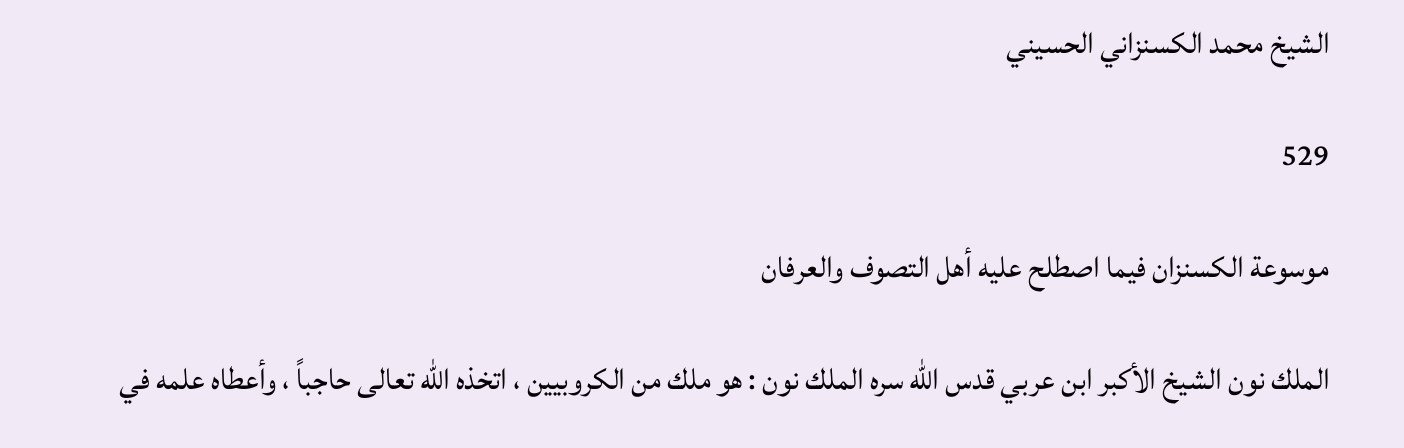الشيخ محمد الكسنزاني الحسيني

529

موسوعة الكسنزان فيما اصطلح عليه أهل التصوف والعرفان

الملك نون الشيخ الأكبر ابن عربي قدس الله سره الملك نون : هو ملك من الكروبيين ، اتخذه الله تعالى حاجباً ، وأعطاه علمه في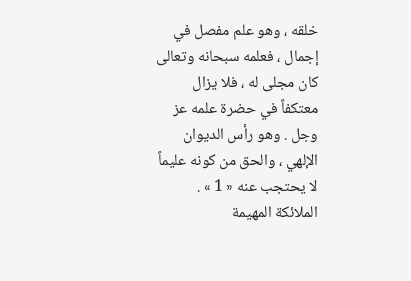خلقه ، وهو علم مفصل في إجمال ، فعلمه سبحانه وتعالى كان مجلى له ، فلا يزال معتكفاً في حضرة علمه عز وجل . وهو رأس الديوان الإلهي ، والحق من كونه عليماً لا يحتجب عنه « 1 » . الملائكة المهيمة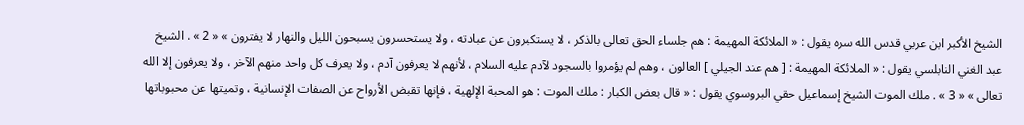الشيخ الأكبر ابن عربي قدس الله سره يقول : « الملائكة المهيمة : هم جلساء الحق تعالى بالذكر ، لا يستكبرون عن عبادته ، ولا يستحسرون يسبحون الليل والنهار لا يفترون » « 2 » . الشيخ عبد الغني النابلسي يقول : « الملائكة المهيمة : [ هم عند الجيلي ] العالون ، وهم لم يؤمروا بالسجود لآدم عليه السلام ، لأنهم لا يعرفون آدم ، ولا يعرف كل واحد منهم الآخر ، ولا يعرفون إلا الله تعالى » « 3 » . ملك الموت الشيخ إسماعيل حقي البروسوي يقول : « قال بعض الكبار : ملك الموت : هو المحبة الإلهية ، فإنها تقبض الأرواح عن الصفات الإنسانية ، وتميتها عن محبوباتها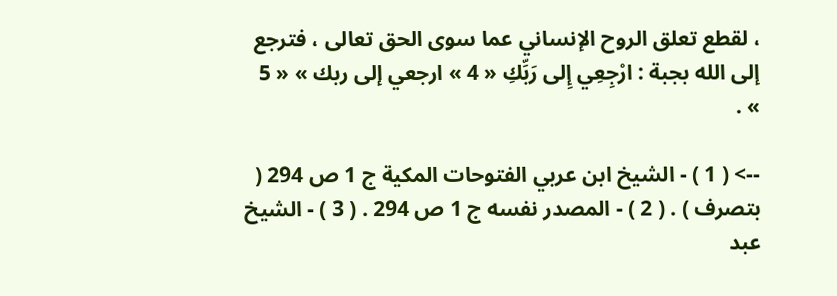، لقطع تعلق الروح الإنساني عما سوى الحق تعالى ، فترجع إلى الله بجبة : ارْجِعِي إِلى رَبِّكِ « 4 » ارجعي إلى ربك » « 5 » .

--> ( 1 ) - الشيخ ابن عربي الفتوحات المكية ج 1 ص 294 ( بتصرف ) . ( 2 ) - المصدر نفسه ج 1 ص 294 . ( 3 ) - الشيخ عبد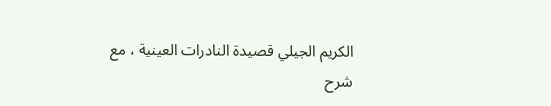الكريم الجيلي قصيدة النادرات العينية ، مع شرح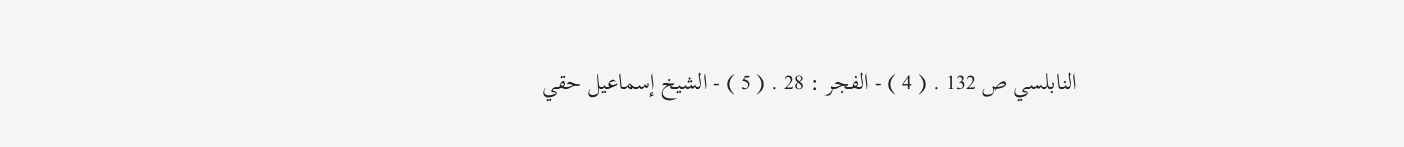النابلسي ص 132 . ( 4 ) - الفجر : 28 . ( 5 ) - الشيخ إسماعيل حقي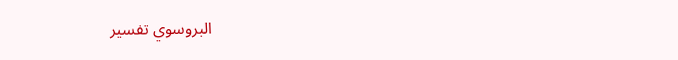البروسوي تفسير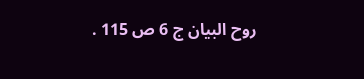روح البيان ج 6 ص 115 .